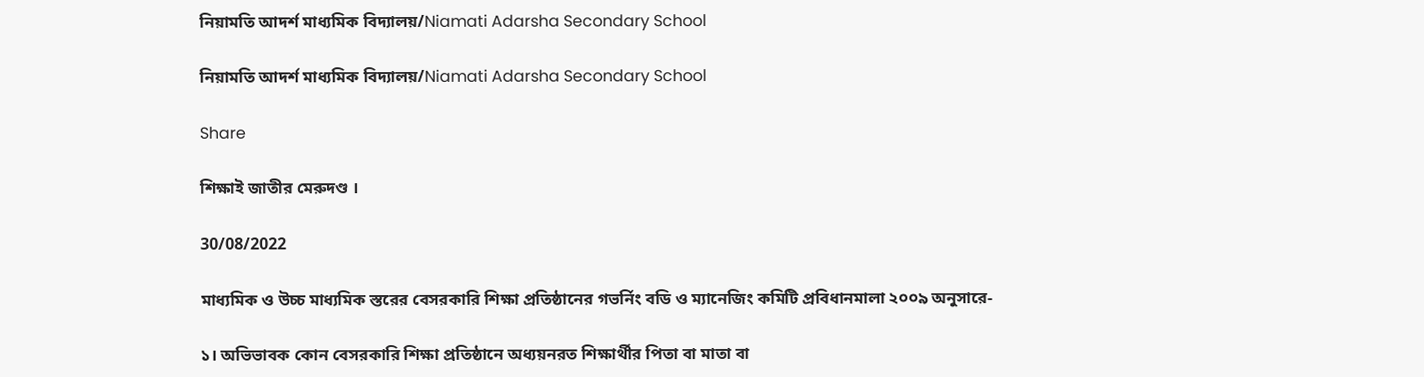নিয়ামতি আদর্শ মাধ্যমিক বিদ্যালয়/Niamati Adarsha Secondary School

নিয়ামতি আদর্শ মাধ্যমিক বিদ্যালয়/Niamati Adarsha Secondary School

Share

শিক্ষাই জাতীর মেরুদণ্ড ।

30/08/2022

মাধ্যমিক ও উচ্চ মাধ্যমিক স্তরের বেসরকারি শিক্ষা প্রতিষ্ঠানের গভর্নিং বডি ও ম্যানেজিং কমিটি প্রবিধানমালা ২০০৯ অনুসারে-

১। অভিভাবক কোন বেসরকারি শিক্ষা প্রতিষ্ঠানে অধ্যয়নরত শিক্ষার্থীর পিতা বা মাতা বা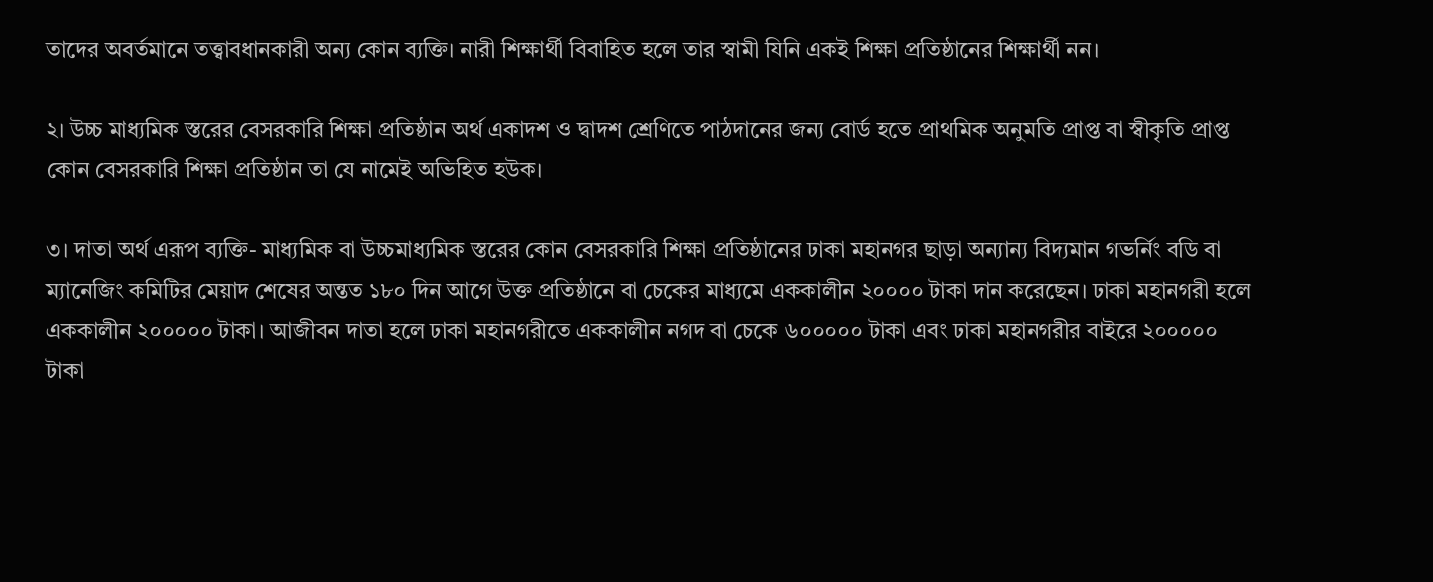তাদের অবর্তমানে তত্ত্বাবধানকারী অন্য কোন ব্যক্তি। নারী শিক্ষার্থী বিবাহিত হলে তার স্বামী যিনি একই শিক্ষা প্রতিষ্ঠানের শিক্ষার্থী নন।

২। উচ্চ মাধ্যমিক স্তরের বেসরকারি শিক্ষা প্রতিষ্ঠান অর্থ একাদশ ও দ্বাদশ শ্রেণিতে পাঠদানের জন্য বোর্ড হতে প্রাথমিক অনুমতি প্রাপ্ত বা স্বীকৃতি প্রাপ্ত কোন বেসরকারি শিক্ষা প্রতিষ্ঠান তা যে নামেই অভিহিত হউক।

৩। দাতা অর্থ এরূপ ব্যক্তি- মাধ্যমিক বা উচ্চমাধ্যমিক স্তরের কোন বেসরকারি শিক্ষা প্রতিষ্ঠানের ঢাকা মহানগর ছাড়া অন্যান্য বিদ্যমান গভর্নিং বডি বা ম্যানেজিং কমিটির মেয়াদ শেষের অন্তত ১৮০ দিন আগে উক্ত প্রতিষ্ঠানে বা চেকের মাধ্যমে এককালীন ২০০০০ টাকা দান করেছেন। ঢাকা মহানগরী হলে এককালীন ২০০০০০ টাকা। আজীবন দাতা হলে ঢাকা মহানগরীতে এককালীন নগদ বা চেকে ৬০০০০০ টাকা এবং ঢাকা মহানগরীর বাইরে ২০০০০০ টাকা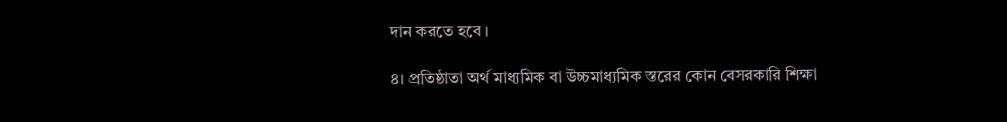দান করতে হবে ।

৪। প্রতিষ্ঠাতা অর্থ মাধ্যমিক বা উচ্চমাধ্যমিক স্তরের কোন বেসরকারি শিক্ষা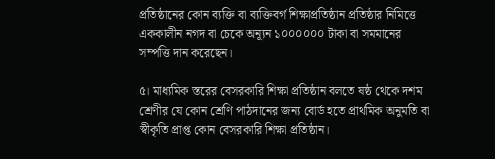প্রতিষ্ঠানের কোন ব্যক্তি বা ব্যক্তিবর্গ শিক্ষাপ্রতিষ্ঠান প্রতিষ্ঠার নিমিত্তে এককালীন নগদ বা চেকে অন্যূন ১০০০০০০ টাকা বা সমমানের সম্পত্তি দান করেছেন।

৫। মাধ্যমিক স্তরের বেসরকারি শিক্ষা প্রতিষ্ঠান বলতে ষষ্ঠ থেকে দশম শ্রেণীর যে কোন শ্রেণি পাঠদানের জন্য বোর্ড হতে প্রাথমিক অনুমতি বা স্বীকৃতি প্রাপ্ত কোন বেসরকারি শিক্ষা প্রতিষ্ঠান।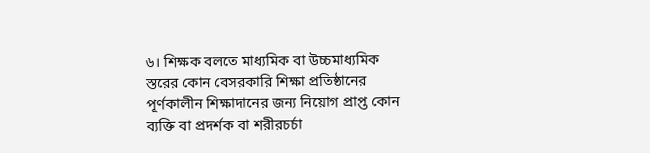৬। শিক্ষক বলতে মাধ্যমিক বা উচ্চমাধ্যমিক স্তরের কোন বেসরকারি শিক্ষা প্রতিষ্ঠানের পূর্ণকালীন শিক্ষাদানের জন্য নিয়োগ প্রাপ্ত কোন ব্যক্তি বা প্রদর্শক বা শরীরচর্চা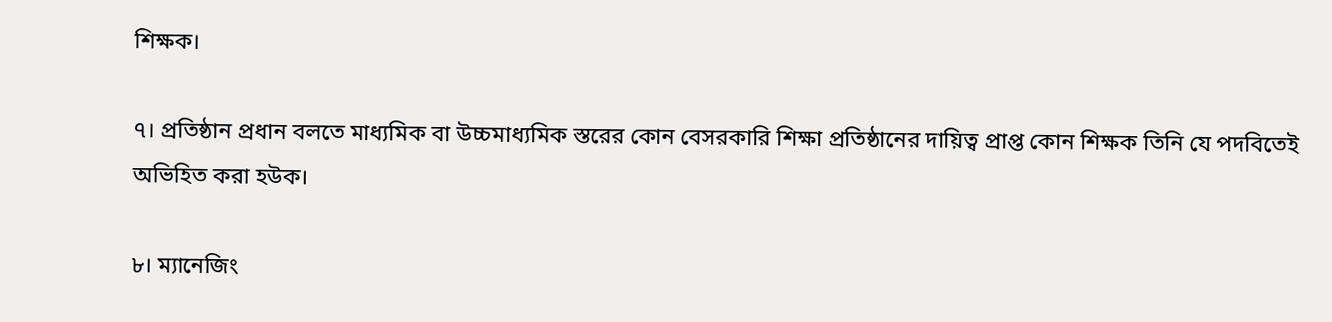শিক্ষক।

৭। প্রতিষ্ঠান প্রধান বলতে মাধ্যমিক বা উচ্চমাধ্যমিক স্তরের কোন বেসরকারি শিক্ষা প্রতিষ্ঠানের দায়িত্ব প্রাপ্ত কোন শিক্ষক তিনি যে পদবিতেই অভিহিত করা হউক।

৮। ম্যানেজিং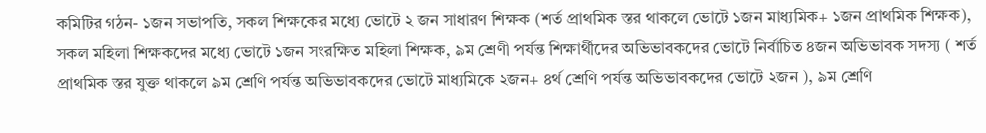কমিটির গঠন- ১জন সভাপতি, সকল শিক্ষকের মধ্যে ভোটে ২ জন সাধারণ শিক্ষক (শর্ত প্রাথমিক স্তর থাকলে ভোটে ১জন মাধ্যমিক+ ১জন প্রাথমিক শিক্ষক), সকল মহিলা শিক্ষকদের মধ্যে ভোটে ১জন সংরক্ষিত মহিলা শিক্ষক, ৯ম শ্রেণী পর্যন্ত শিক্ষার্থীদের অভিভাবকদের ভোটে নির্বাচিত ৪জন অভিভাবক সদস্য ( শর্ত প্রাথমিক স্তর যুক্ত থাকলে ৯ম শ্রেণি পর্যন্ত অভিভাবকদের ভোটে মাধ্যমিকে ২জন+ ৪র্থ শ্রেণি পর্যন্ত অভিভাবকদের ভোটে ২জন ), ৯ম শ্রেণি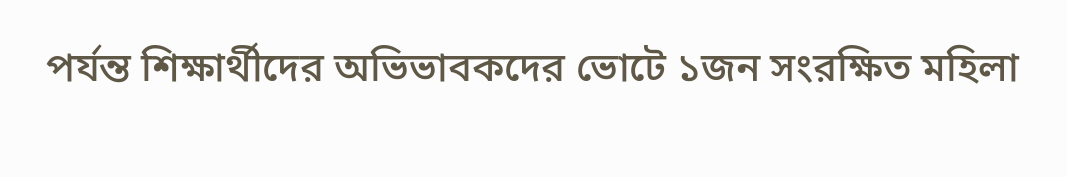পর্যন্ত শিক্ষার্থীদের অভিভাবকদের ভোটে ১জন সংরক্ষিত মহিলা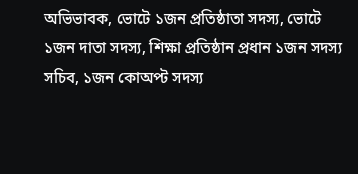অভিভাবক, ভোটে ১জন প্রতিষ্ঠাতা সদস্য, ভোটে ১জন দাতা সদস্য, শিক্ষা প্রতিষ্ঠান প্রধান ১জন সদস্য সচিব, ১জন কোঅপ্ট সদস্য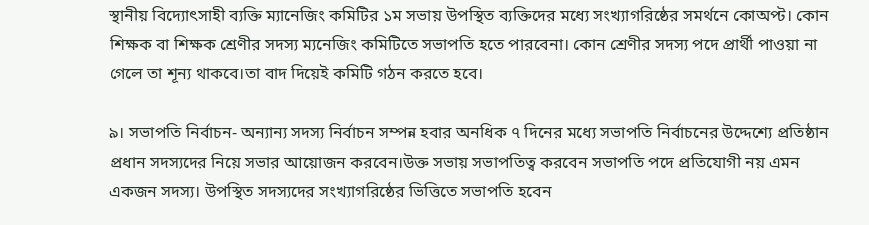স্থানীয় বিদ্যোৎসাহী ব্যক্তি ম্যানেজিং কমিটির ১ম সভায় উপস্থিত ব্যক্তিদের মধ্যে সংখ্যাগরিষ্ঠের সমর্থনে কোঅপ্ট। কোন শিক্ষক বা শিক্ষক শ্রেণীর সদস্য ম্যনেজিং কমিটিতে সভাপতি হতে পারবেনা। কোন শ্রেণীর সদস্য পদে প্রার্থী পাওয়া না গেলে তা শূন্য থাকবে।তা বাদ দিয়েই কমিটি গঠন করতে হবে।

৯। সভাপতি নির্বাচন- অন্যান্য সদস্য নির্বাচন সম্পন্ন হবার অনধিক ৭ দিনের মধ্যে সভাপতি নির্বাচনের উদ্দেশ্যে প্রতিষ্ঠান প্রধান সদস্যদের নিয়ে সভার আয়োজন করবেন।উক্ত সভায় সভাপতিত্ব করবেন সভাপতি পদে প্রতিযোগী নয় এমন একজন সদস্য। উপস্থিত সদস্যদের সংখ্যাগরিষ্ঠের ভিত্তিতে সভাপতি হবেন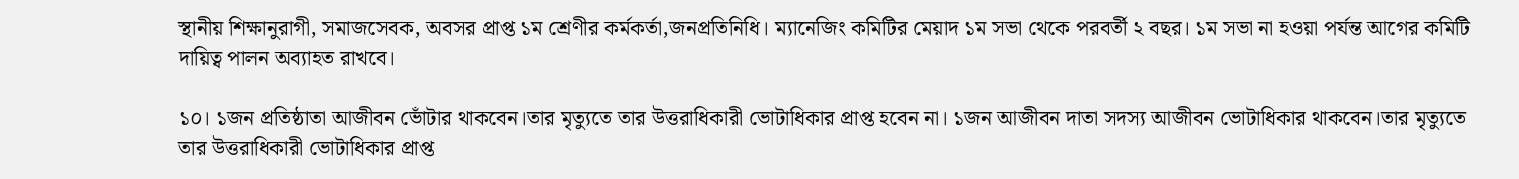স্থানীয় শিক্ষানুরাগী, সমাজসেবক, অবসর প্রাপ্ত ১ম শ্রেণীর কর্মকর্তা,জনপ্রতিনিধি। ম্যানেজিং কমিটির মেয়াদ ১ম সভা থেকে পরবর্তী ২ বছর। ১ম সভা না হওয়া পর্যন্ত আগের কমিটি দায়িত্ব পালন অব্যাহত রাখবে।

১০। ১জন প্রতিষ্ঠাতা আজীবন ভোঁটার থাকবেন।তার মৃত্যুতে তার উত্তরাধিকারী ভোটাধিকার প্রাপ্ত হবেন না। ১জন আজীবন দাতা সদস্য আজীবন ভোটাধিকার থাকবেন।তার মৃত্যুতে তার উত্তরাধিকারী ভোটাধিকার প্রাপ্ত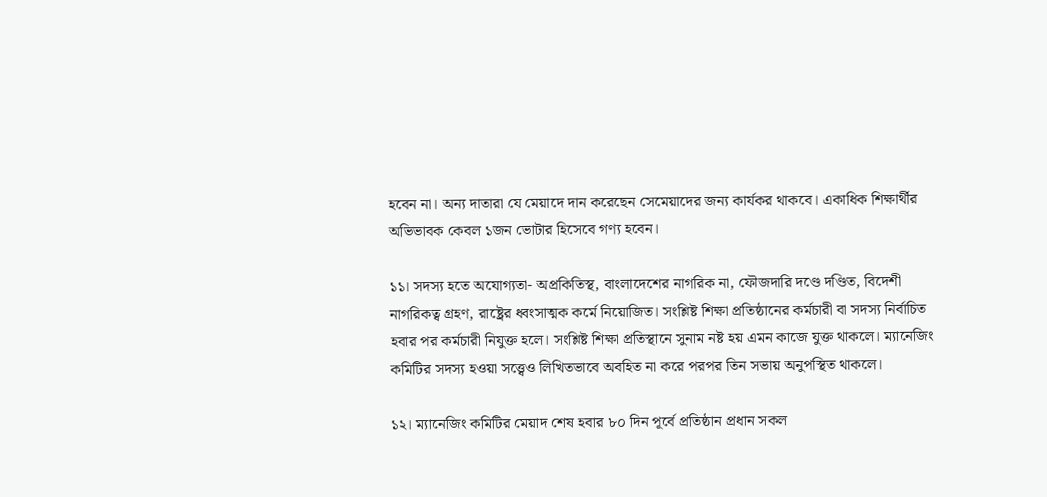হবেন না। অন্য দাতারা যে মেয়াদে দান করেছেন সেমেয়াদের জন্য কার্যকর থাকবে। একাধিক শিক্ষার্থীর অভিভাবক কেবল ১জন ভোটার হিসেবে গণ্য হবেন।

১১। সদস্য হতে অযোগ্যতা- অপ্রকিতিস্থ, বাংলাদেশের নাগরিক না, ফৌজদারি দণ্ডে দণ্ডিত, বিদেশী নাগরিকত্ব গ্রহণ, রাষ্ট্রের ধ্বংসাত্মক কর্মে নিয়োজিত। সংশ্লিষ্ট শিক্ষা প্রতিষ্ঠানের কর্মচারী বা সদস্য নির্বাচিত হবার পর কর্মচারী নিযুক্ত হলে। সংশ্লিষ্ট শিক্ষা প্রতিস্থানে সুনাম নষ্ট হয় এমন কাজে যুক্ত থাকলে। ম্যানেজিং কমিটির সদস্য হওয়া সত্ত্বেও লিখিতভাবে অবহিত না করে পরপর তিন সভায় অনুপস্থিত থাকলে।

১২। ম্যানেজিং কমিটির মেয়াদ শেষ হবার ৮০ দিন পূর্বে প্রতিষ্ঠান প্রধান সকল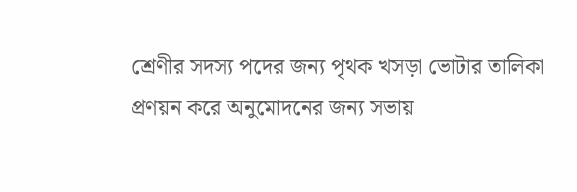শ্রেণীর সদস্য পদের জন্য পৃথক খসড়া ভোটার তালিকা প্রণয়ন করে অনুমোদনের জন্য সভায়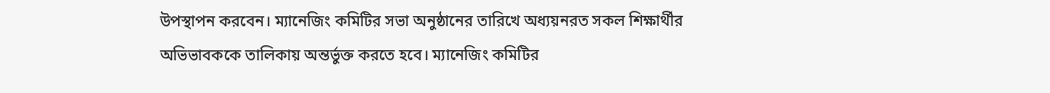উপস্থাপন করবেন। ম্যানেজিং কমিটির সভা অনুষ্ঠানের তারিখে অধ্যয়নরত সকল শিক্ষার্থীর অভিভাবককে তালিকায় অন্তর্ভুক্ত করতে হবে। ম্যানেজিং কমিটির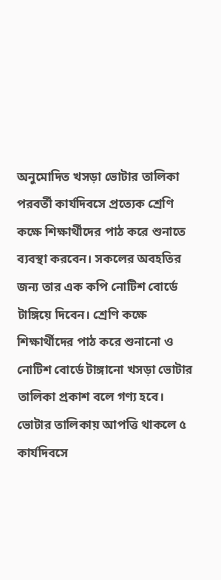অনুমোদিত খসড়া ভোটার তালিকা পরবর্তী কার্যদিবসে প্রত্যেক শ্রেণি কক্ষে শিক্ষার্থীদের পাঠ করে শুনাতে ব্যবস্থা করবেন। সকলের অবহতির জন্য তার এক কপি নোটিশ বোর্ডে টাঙ্গিয়ে দিবেন। শ্রেণি কক্ষে শিক্ষার্থীদের পাঠ করে শুনানো ও নোটিশ বোর্ডে টাঙ্গানো খসড়া ভোটার তালিকা প্রকাশ বলে গণ্য হবে। ভোটার তালিকায় আপত্তি থাকলে ৫ কার্যদিবসে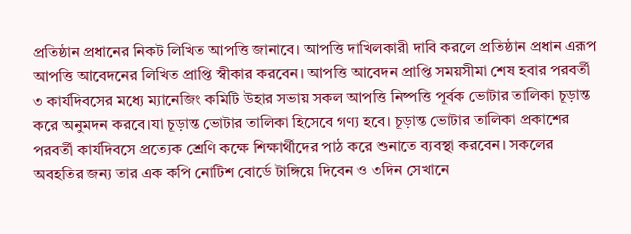প্রতিষ্ঠান প্রধানের নিকট লিখিত আপত্তি জানাবে। আপত্তি দাখিলকারী দাবি করলে প্রতিষ্ঠান প্রধান এরূপ আপত্তি আবেদনের লিখিত প্রাপ্তি স্বীকার করবেন। আপত্তি আবেদন প্রাপ্তি সময়সীমা শেষ হবার পরবর্তী ৩ কার্যদিবসের মধ্যে ম্যানেজিং কমিটি উহার সভায় সকল আপত্তি নিষ্পত্তি পূর্বক ভোটার তালিকা চূড়ান্ত করে অনুমদন করবে।যা চূড়ান্ত ভোটার তালিকা হিসেবে গণ্য হবে। চূড়ান্ত ভোটার তালিকা প্রকাশের পরবর্তী কার্যদিবসে প্রত্যেক শ্রেণি কক্ষে শিক্ষার্থীদের পাঠ করে শুনাতে ব্যবস্থা করবেন। সকলের অবহতির জন্য তার এক কপি নোটিশ বোর্ডে টাঙ্গিয়ে দিবেন ও ৩দিন সেখানে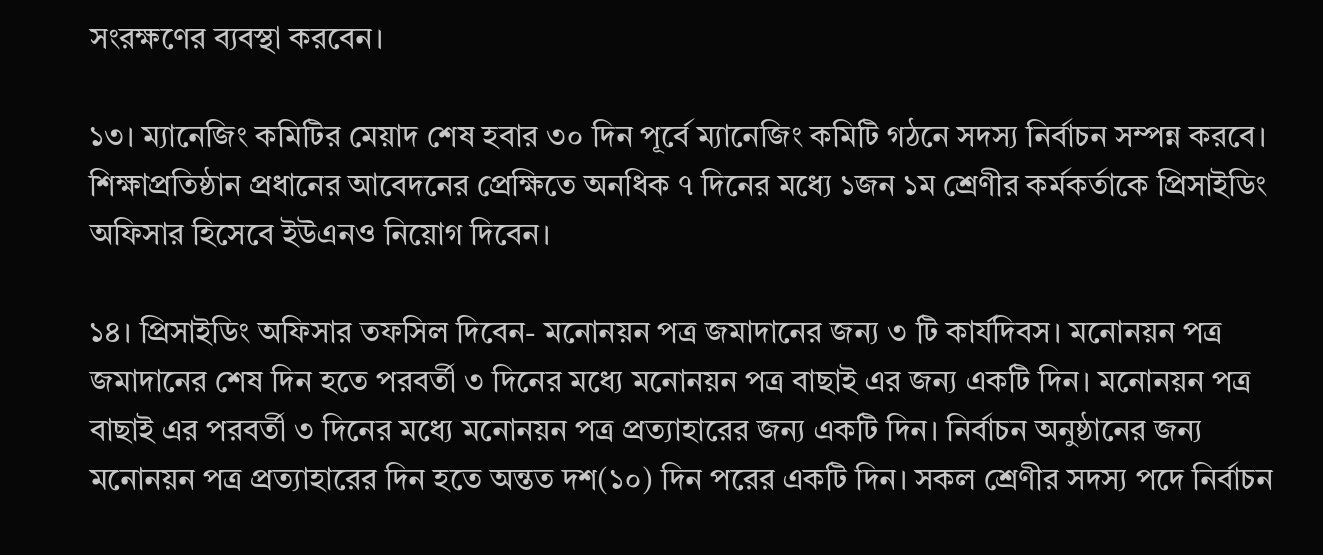সংরক্ষণের ব্যবস্থা করবেন।

১৩। ম্যানেজিং কমিটির মেয়াদ শেষ হবার ৩০ দিন পূর্বে ম্যানেজিং কমিটি গঠনে সদস্য নির্বাচন সম্পন্ন করবে। শিক্ষাপ্রতিষ্ঠান প্রধানের আবেদনের প্রেক্ষিতে অনধিক ৭ দিনের মধ্যে ১জন ১ম শ্রেণীর কর্মকর্তাকে প্রিসাইডিং অফিসার হিসেবে ইউএনও নিয়োগ দিবেন।

১৪। প্রিসাইডিং অফিসার তফসিল দিবেন- মনোনয়ন পত্র জমাদানের জন্য ৩ টি কার্যদিবস। মনোনয়ন পত্র জমাদানের শেষ দিন হতে পরবর্তী ৩ দিনের মধ্যে মনোনয়ন পত্র বাছাই এর জন্য একটি দিন। মনোনয়ন পত্র বাছাই এর পরবর্তী ৩ দিনের মধ্যে মনোনয়ন পত্র প্রত্যাহারের জন্য একটি দিন। নির্বাচন অনুষ্ঠানের জন্য মনোনয়ন পত্র প্রত্যাহারের দিন হতে অন্তত দশ(১০) দিন পরের একটি দিন। সকল শ্রেণীর সদস্য পদে নির্বাচন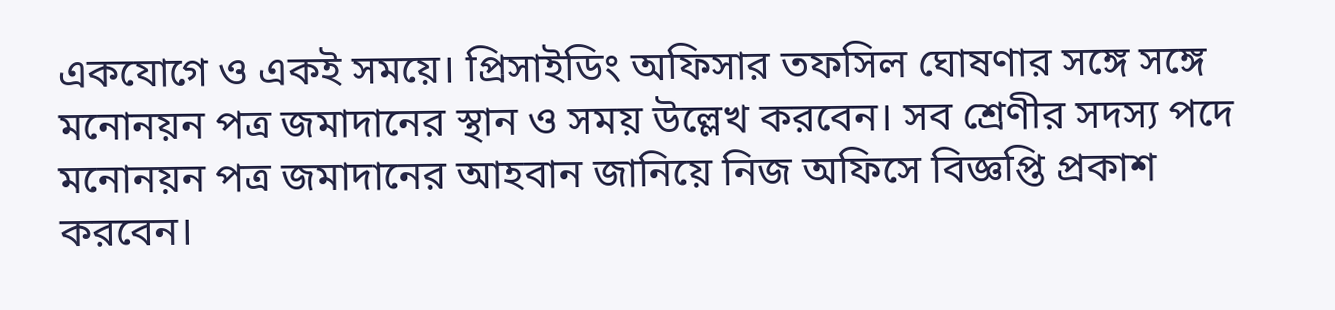একযোগে ও একই সময়ে। প্রিসাইডিং অফিসার তফসিল ঘোষণার সঙ্গে সঙ্গে মনোনয়ন পত্র জমাদানের স্থান ও সময় উল্লেখ করবেন। সব শ্রেণীর সদস্য পদে মনোনয়ন পত্র জমাদানের আহবান জানিয়ে নিজ অফিসে বিজ্ঞপ্তি প্রকাশ করবেন।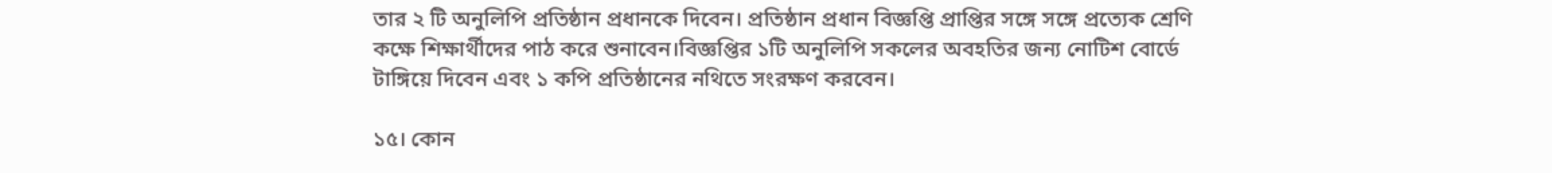তার ২ টি অনুলিপি প্রতিষ্ঠান প্রধানকে দিবেন। প্রতিষ্ঠান প্রধান বিজ্ঞপ্তি প্রাপ্তির সঙ্গে সঙ্গে প্রত্যেক শ্রেণি কক্ষে শিক্ষার্থীদের পাঠ করে শুনাবেন।বিজ্ঞপ্তির ১টি অনুলিপি সকলের অবহতির জন্য নোটিশ বোর্ডে টাঙ্গিয়ে দিবেন এবং ১ কপি প্রতিষ্ঠানের নথিতে সংরক্ষণ করবেন।

১৫। কোন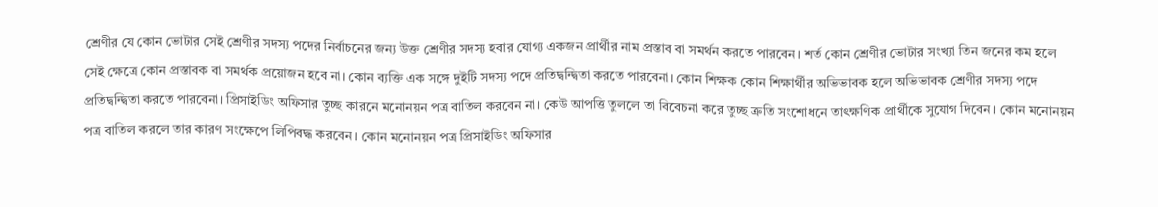শ্রেণীর যে কোন ভোটার সেই শ্রেণীর সদস্য পদের নির্বাচনের জন্য উক্ত শ্রেণীর সদস্য হবার যোগ্য একজন প্রার্থীর নাম প্রস্তাব বা সমর্থন করতে পারবেন। শর্ত কোন শ্রেণীর ভোটার সংখ্যা তিন জনের কম হলে সেই ক্ষেত্রে কোন প্রস্তাবক বা সমর্থক প্রয়োজন হবে না। কোন ব্যক্তি এক সঙ্গে দুইটি সদস্য পদে প্রতিদ্বন্দ্বিতা করতে পারবেনা। কোন শিক্ষক কোন শিক্ষার্থীর অভিভাবক হলে অভিভাবক শ্রেণীর সদস্য পদে প্রতিদ্বন্দ্বিতা করতে পারবেনা। প্রিসাইডিং অফিসার তুচ্ছ কারনে মনোনয়ন পত্র বাতিল করবেন না। কেউ আপত্তি তুললে তা বিবেচনা করে তুচ্ছ ত্রুতি সংশোধনে তাৎক্ষণিক প্রার্থীকে সুযোগ দিবেন। কোন মনোনয়ন পত্র বাতিল করলে তার কারণ সংক্ষেপে লিপিবদ্ধ করবেন। কোন মনোনয়ন পত্র প্রিসাইডিং অফিসার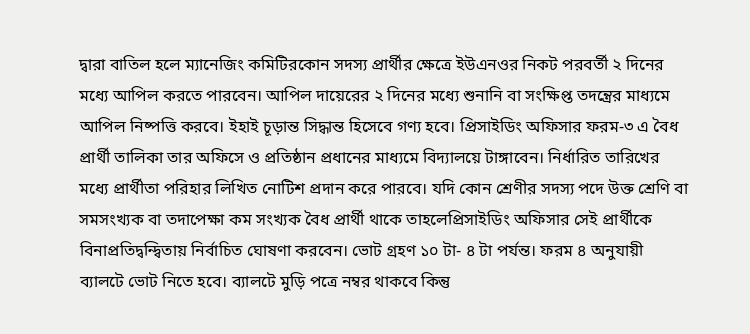দ্বারা বাতিল হলে ম্যানেজিং কমিটিরকোন সদস্য প্রার্থীর ক্ষেত্রে ইউএনওর নিকট পরবর্তী ২ দিনের মধ্যে আপিল করতে পারবেন। আপিল দায়েরের ২ দিনের মধ্যে শুনানি বা সংক্ষিপ্ত তদন্ত্রের মাধ্যমে আপিল নিষ্পত্তি করবে। ইহাই চূড়ান্ত সিদ্ধান্ত হিসেবে গণ্য হবে। প্রিসাইডিং অফিসার ফরম-৩ এ বৈধ প্রার্থী তালিকা তার অফিসে ও প্রতিষ্ঠান প্রধানের মাধ্যমে বিদ্যালয়ে টাঙ্গাবেন। নির্ধারিত তারিখের মধ্যে প্রার্থীতা পরিহার লিখিত নোটিশ প্রদান করে পারবে। যদি কোন শ্রেণীর সদস্য পদে উক্ত শ্রেণি বা সমসংখ্যক বা তদাপেক্ষা কম সংখ্যক বৈধ প্রার্থী থাকে তাহলেপ্রিসাইডিং অফিসার সেই প্রার্থীকে বিনাপ্রতিদ্বন্দ্বিতায় নির্বাচিত ঘোষণা করবেন। ভোট গ্রহণ ১০ টা- ৪ টা পর্যন্ত। ফরম ৪ অনুযায়ী ব্যালটে ভোট নিতে হবে। ব্যালটে মুড়ি পত্রে নম্বর থাকবে কিন্তু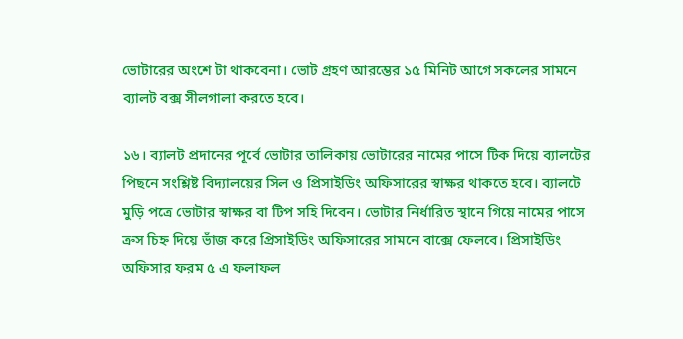ভোটারের অংশে টা থাকবেনা। ভোট গ্রহণ আরম্ভের ১৫ মিনিট আগে সকলের সামনে ব্যালট বক্স সীলগালা করতে হবে।

১৬। ব্যালট প্রদানের পূর্বে ভোটার তালিকায় ভোটারের নামের পাসে টিক দিয়ে ব্যালটের পিছনে সংশ্লিষ্ট বিদ্যালয়ের সিল ও প্রিসাইডিং অফিসারের স্বাক্ষর থাকতে হবে। ব্যালটে মুড়ি পত্রে ভোটার স্বাক্ষর বা টিপ সহি দিবেন। ভোটার নির্ধারিত স্থানে গিয়ে নামের পাসে ক্রস চিহ্ন দিয়ে ভাঁজ করে প্রিসাইডিং অফিসারের সামনে বাক্সে ফেলবে। প্রিসাইডিং অফিসার ফরম ৫ এ ফলাফল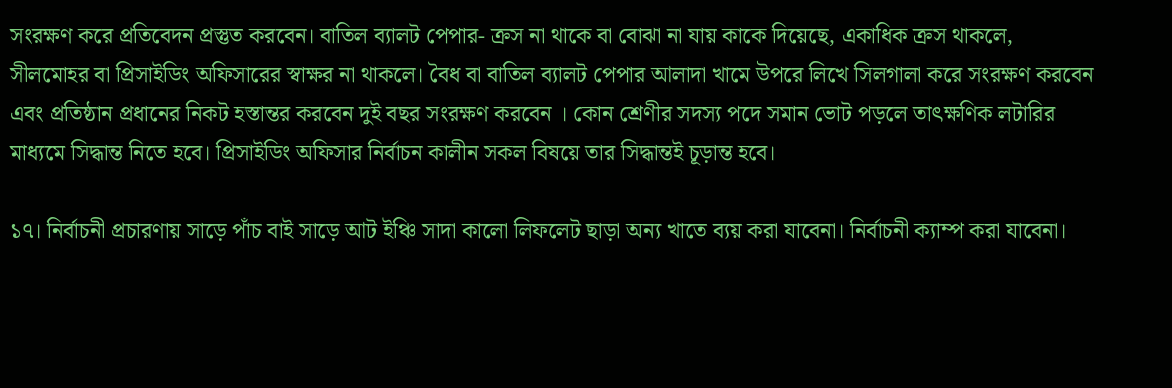সংরক্ষণ করে প্রতিবেদন প্রস্তুত করবেন। বাতিল ব্যালট পেপার- ক্রস না থাকে বা বোঝা না যায় কাকে দিয়েছে, একাধিক ক্রস থাকলে, সীলমোহর বা প্রিসাইডিং অফিসারের স্বাক্ষর না থাকলে। বৈধ বা বাতিল ব্যালট পেপার আলাদা খামে উপরে লিখে সিলগালা করে সংরক্ষণ করবেন এবং প্রতিষ্ঠান প্রধানের নিকট হস্তান্তর করবেন দুই বছর সংরক্ষণ করবেন । কোন শ্রেণীর সদস্য পদে সমান ভোট পড়লে তাৎক্ষণিক লটারির মাধ্যমে সিদ্ধান্ত নিতে হবে। প্রিসাইডিং অফিসার নির্বাচন কালীন সকল বিষয়ে তার সিদ্ধান্তই চূড়ান্ত হবে।

১৭। নির্বাচনী প্রচারণায় সাড়ে পাঁচ বাই সাড়ে আট ইঞ্চি সাদা কালো লিফলেট ছাড়া অন্য খাতে ব্যয় করা যাবেনা। নির্বাচনী ক্যাম্প করা যাবেনা।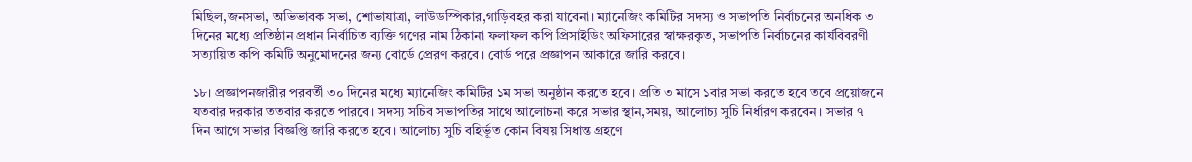মিছিল,জনসভা, অভিভাবক সভা, শোভাযাত্রা, লাউডস্পিকার,গাড়িবহর করা যাবেনা। ম্যানেজিং কমিটির সদস্য ও সভাপতি নির্বাচনের অনধিক ৩ দিনের মধ্যে প্রতিষ্ঠান প্রধান নির্বাচিত ব্যক্তি গণের নাম ঠিকানা ফলাফল কপি প্রিসাইডিং অফিসারের স্বাক্ষরকৃত, সভাপতি নির্বাচনের কার্যবিবরণী সত্যায়িত কপি কমিটি অনুমোদনের জন্য বোর্ডে প্রেরণ করবে। বোর্ড পরে প্রজ্ঞাপন আকারে জারি করবে।

১৮। প্রজ্ঞাপনজারীর পরবর্তী ৩০ দিনের মধ্যে ম্যানেজিং কমিটির ১ম সভা অনুষ্ঠান করতে হবে। প্রতি ৩ মাসে ১বার সভা করতে হবে তবে প্রয়োজনে যতবার দরকার ততবার করতে পারবে। সদস্য সচিব সভাপতির সাথে আলোচনা করে সভার স্থান,সময়, আলোচ্য সুচি নির্ধারণ করবেন। সভার ৭ দিন আগে সভার বিজ্ঞপ্তি জারি করতে হবে। আলোচ্য সুচি বহির্ভূত কোন বিষয় সিধান্ত গ্রহণে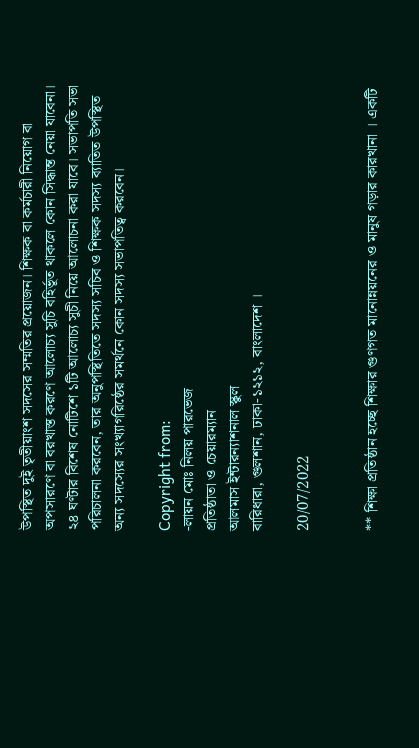উপস্থিত দুই তৃতীয়াংশ সদসের সম্মতির প্রয়োজন। শিক্ষক বা কর্মচারী নিয়োগ বা অপসারণে বা বরখাস্ত করণে আলোচ্য সুচি বহির্ভূত থাকলে কোন সিদ্ধান্ত নেয়া যাবেনা। ২৪ ঘণ্টার বিশেষ নোটিশে ১টি আলোচ্য সুচী নিয়ে আলোচনা করা যাবে। সভাপতি সভা পরিচালনা করবেন, তার অনুপস্থিতিতে সদস্য সচিব ও শিক্ষক সদস্য ব্যাতিত উপস্থিত অন্য সদস্যের সংখ্যাগরিষ্ঠের সমর্থনে কোন সদস্য সভাপতিত্ব করবেন।

Copyright from:
-লায়ন মোঃ নিলয় পারভেজ
প্রতিষ্ঠাতা ও চেয়ারম্যান
আলমাস ইন্টারন্যাশনাল স্কুল
বারিধারা, গুলশান, ঢাকা-১২১২, বাংলাদেশ ।

20/07/2022


** শিক্ষা প্রতিষ্ঠান হচ্ছে শিক্ষার গুণগত মানোন্নয়নের ও মানুষ গড়ার কারখানা । একটি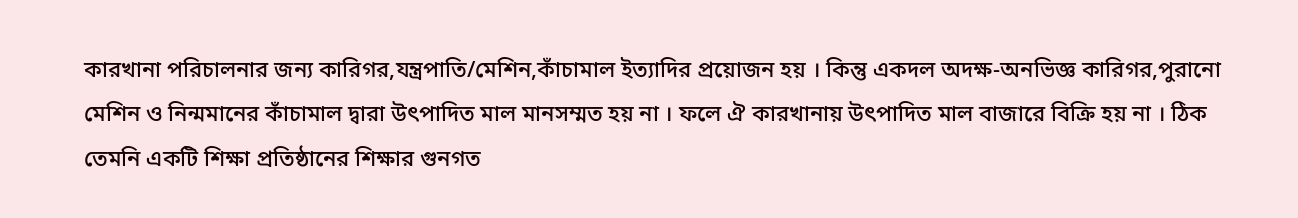কারখানা পরিচালনার জন্য কারিগর,যন্ত্রপাতি/মেশিন,কাঁচামাল ইত্যাদির প্রয়োজন হয় । কিন্তু একদল অদক্ষ-অনভিজ্ঞ কারিগর,পুরানো মেশিন ও নিন্মমানের কাঁচামাল দ্বারা উৎপাদিত মাল মানসম্মত হয় না । ফলে ঐ কারখানায় উৎপাদিত মাল বাজারে বিক্রি হয় না । ঠিক তেমনি একটি শিক্ষা প্রতিষ্ঠানের শিক্ষার গুনগত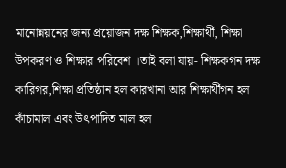মানোন্নয়নের জন্য প্রয়োজন দক্ষ শিক্ষক,শিক্ষার্থী, শিক্ষা উপকরণ ও শিক্ষার পরিবেশ ।তাই বলা যায়- শিক্ষকগন দক্ষ কারিগর,শিক্ষা প্রতিষ্ঠান হল কারখানা আর শিক্ষার্থীগন হল কাঁচামাল এবং উৎপাদিত মাল হল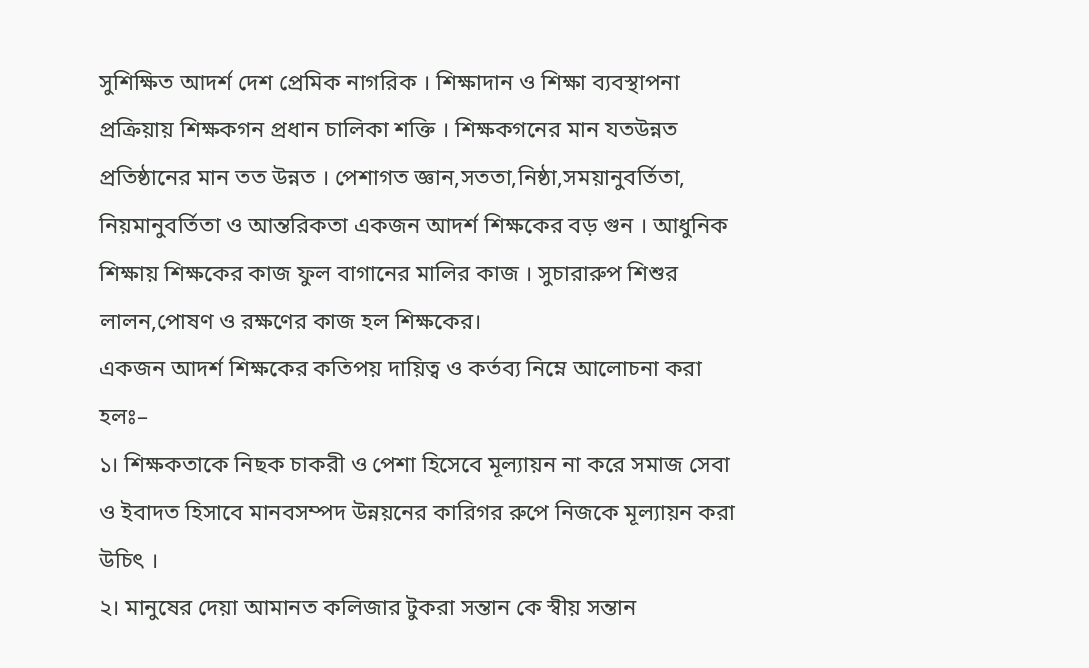সুশিক্ষিত আদর্শ দেশ প্রেমিক নাগরিক । শিক্ষাদান ও শিক্ষা ব্যবস্থাপনা প্রক্রিয়ায় শিক্ষকগন প্রধান চালিকা শক্তি । শিক্ষকগনের মান যতউন্নত প্রতিষ্ঠানের মান তত উন্নত । পেশাগত জ্ঞান,সততা,নিষ্ঠা,সময়ানুবর্তিতা, নিয়মানুবর্তিতা ও আন্তরিকতা একজন আদর্শ শিক্ষকের বড় গুন । আধুনিক শিক্ষায় শিক্ষকের কাজ ফুল বাগানের মালির কাজ । সুচারারুপ শিশুর লালন,পোষণ ও রক্ষণের কাজ হল শিক্ষকের।
একজন আদর্শ শিক্ষকের কতিপয় দায়িত্ব ও কর্তব্য নিম্নে আলোচনা করা হলঃ–
১। শিক্ষকতাকে নিছক চাকরী ও পেশা হিসেবে মূল্যায়ন না করে সমাজ সেবা ও ইবাদত হিসাবে মানবসম্পদ উন্নয়নের কারিগর রুপে নিজকে মূল্যায়ন করা উচিৎ ।
২। মানুষের দেয়া আমানত কলিজার টুকরা সন্তান কে স্বীয় সন্তান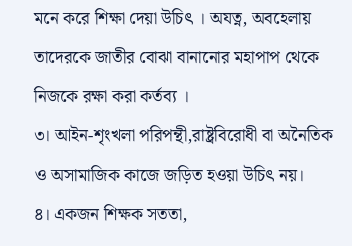মনে করে শিক্ষা দেয়া উচিৎ । অযত্ন, অবহেলায় তাদেরকে জাতীর বোঝা বানানোর মহাপাপ থেকে নিজকে রক্ষা করা কর্তব্য ।
৩। আইন-শৃংখলা পরিপন্থী,রাষ্ট্রবিরোধী বা অনৈতিক ও অসামাজিক কাজে জড়িত হওয়া উচিৎ নয়।
৪। একজন শিক্ষক সততা,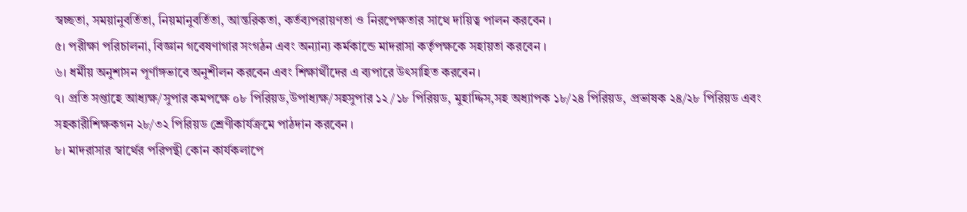স্বচ্ছতা, সময়ানুবর্তিতা, নিয়মানুবর্তিতা, আন্তরিকতা, কর্তব্যপরায়ণতা ও নিরপেক্ষতার সাথে দায়িত্ব পালন করবেন ।
৫। পরীক্ষা পরিচালনা, বিজ্ঞান গবেষণাগার সংগঠন এবং অন্যান্য কর্মকান্ডে মাদরাসা কর্তৃপক্ষকে সহায়তা করবেন ।
৬। ধর্মীয় অনুশাসন পূর্ণাঙ্গভাবে অনুশীলন করবেন এবং শিক্ষার্থীদের এ ব্যপারে উৎসাহিত করবেন ।
৭। প্রতি সপ্তাহে আধ্যক্ষ/সুপার কমপক্ষে ০৮ পিরিয়ড,উপাধ্যক্ষ/সহসুপার ১২/১৮ পিরিয়ড, মুহাদ্দিস,সহ অধ্যাপক ১৮/২৪ পিরিয়ড, প্রভাষক ২৪/২৮ পিরিয়ড এবং সহকারীশিক্ষকগন ২৮/৩২ পিরিয়ড শ্রেণীকার্যক্রমে পাঠদান করবেন ।
৮। মাদরাসার স্বার্থের পরিপন্থী কোন কার্যকলাপে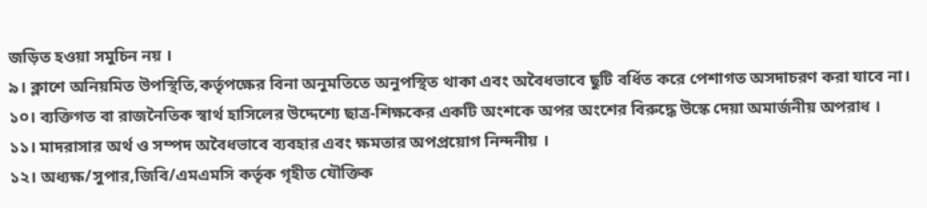জড়িত হওয়া সমুচিন নয় ।
৯। ক্লাশে অনিয়মিত উপস্থিতি,কর্তৃপক্ষের বিনা অনুমতিতে অনুপস্থিত থাকা এবং অবৈধভাবে ছুটি বর্ধিত করে পেশাগত অসদাচরণ করা যাবে না।
১০। ব্যক্তিগত বা রাজনৈতিক স্বার্থ হাসিলের উদ্দেশ্যে ছাত্র-শিক্ষকের একটি অংশকে অপর অংশের বিরুদ্ধে উস্কে দেয়া অমার্জনীয় অপরাধ ।
১১। মাদরাসার অর্থ ও সম্পদ অবৈধভাবে ব্যবহার এবং ক্ষমতার অপপ্রয়োগ নিন্দনীয় ।
১২। অধ্যক্ষ/সুপার,জিবি/এমএমসি কর্তৃক গৃহীত যৌক্তিক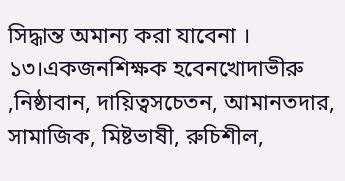সিদ্ধান্ত অমান্য করা যাবেনা ।
১৩।একজনশিক্ষক হবেনখোদাভীরু ,নিষ্ঠাবান, দায়িত্বসচেতন, আমানতদার, সামাজিক, মিষ্টভাষী, রুচিশীল,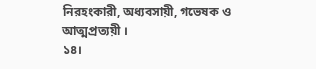নিরহংকারী, অধ্যবসায়ী, গভেষক ও আত্মপ্রত্যয়ী ।
১৪।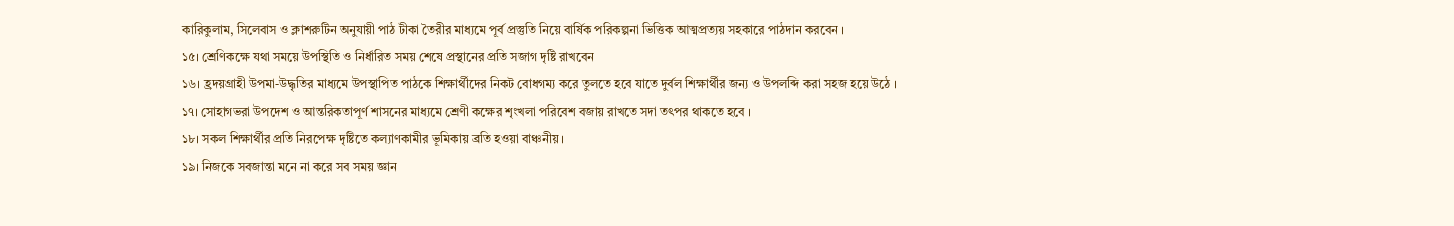কারিকুলাম, সিলেবাস ও ক্লাশরুটিন অনুযায়ী পাঠ টীকা তৈরীর মাধ্যমে পূর্ব প্রস্তুতি নিয়ে বার্ষিক পরিকল্পনা ভিত্তিক আত্মপ্রত্যয় সহকারে পাঠদান করবেন ।
১৫। শ্রেণিকক্ষে যথা সময়ে উপস্থিতি ও নির্ধারিত সময় শেষে প্রস্থানের প্রতি সজাগ দৃষ্টি রাখবেন
১৬। হ্রদয়গ্রাহী উপমা-উদ্ধৃতির মাধ্যমে উপস্থাপিত পাঠকে শিক্ষার্থীদের নিকট বোধগম্য করে তুলতে হবে যাতে দুর্বল শিক্ষার্থীর জন্য ও উপলব্দি করা সহজ হয়ে উঠে ।
১৭। সোহাগভরা উপদেশ ও আন্তরিকতাপূর্ণ শাসনের মাধ্যমে শ্রেণী কক্ষের শৃংখলা পরিবেশ বজায় রাখতে সদা তৎপর থাকতে হবে ।
১৮। সকল শিক্ষার্থীর প্রতি নিরপেক্ষ দৃষ্টিতে কল্যাণকামীর ভূমিকায় ব্রতি হওয়া বাঞ্চনীয় ।
১৯। নিজকে সবজান্তা মনে না করে সব সময় জ্ঞান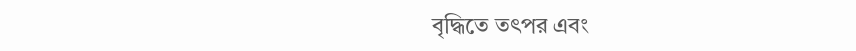বৃদ্ধিতে তৎপর এবং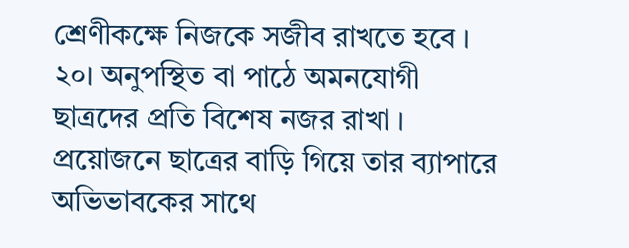শ্রেণীকক্ষে নিজকে সজীব রাখতে হবে ।
২০। অনুপস্থিত বা পাঠে অমনযোগী ছাত্রদের প্রতি বিশেষ নজর রাখা । প্রয়োজনে ছাত্রের বাড়ি গিয়ে তার ব্যাপারে অভিভাবকের সাথে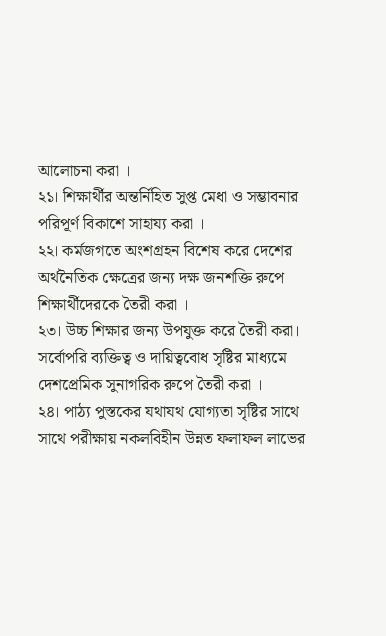আলোচনা করা ।
২১। শিক্ষার্থীর অন্তর্নিহিত সুপ্ত মেধা ও সম্ভাবনার পরিপূর্ণ বিকাশে সাহায্য করা ।
২২। কর্মজগতে অংশগ্রহন বিশেষ করে দেশের অর্থনৈতিক ক্ষেত্রের জন্য দক্ষ জনশক্তি রুপে শিক্ষার্থীদেরকে তৈরী করা ।
২৩। উচ্চ শিক্ষার জন্য উপযুক্ত করে তৈরী করা। সর্বোপরি ব্যক্তিত্ব ও দায়িত্ববোধ সৃষ্টির মাধ্যমে দেশপ্রেমিক সুনাগরিক রুপে তৈরী করা ।
২৪। পাঠ্য পুস্তকের যথাযথ যোগ্যতা সৃষ্টির সাথে সাথে পরীক্ষায় নকলবিহীন উন্নত ফলাফল লাভের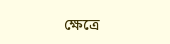ক্ষেত্রে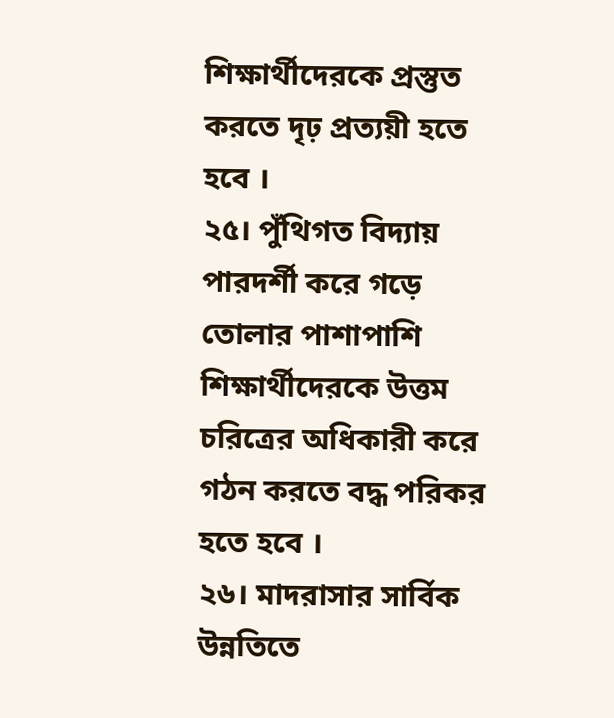শিক্ষার্থীদেরকে প্রস্তুত করতে দৃঢ় প্রত্যয়ী হতে হবে ।
২৫। পুঁথিগত বিদ্যায় পারদর্শী করে গড়ে তোলার পাশাপাশি শিক্ষার্থীদেরকে উত্তম চরিত্রের অধিকারী করে গঠন করতে বদ্ধ পরিকর হতে হবে ।
২৬। মাদরাসার সার্বিক উন্নতিতে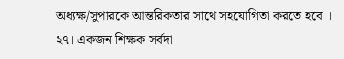অধ্যক্ষ/সুপারকে আন্তরিকতার সাথে সহযোগিতা করতে হবে ।
২৭। একজন শিক্ষক সর্বদা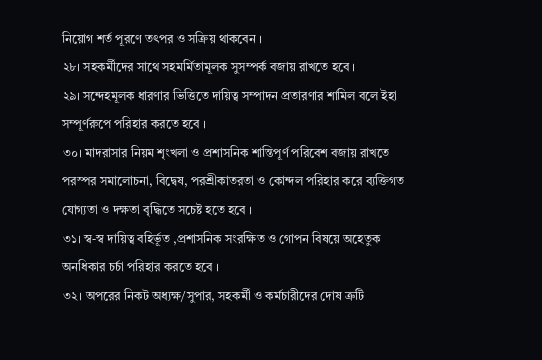নিয়োগ শর্ত পূরণে তৎপর ও সক্রিয় থাকবেন ।
২৮। সহকর্মীদের সাথে সহমর্মিতামূলক সুসম্পর্ক বজায় রাখতে হবে ।
২৯। সন্দেহমূলক ধারণার ভিত্তিতে দায়িত্ব সম্পাদন প্রতারণার শামিল বলে ইহা সম্পূর্ণরুপে পরিহার করতে হবে ।
৩০। মাদরাসার নিয়ম শৃংখলা ও প্রশাসনিক শান্তিপূর্ণ পরিবেশ বজায় রাখতে পরস্পর সমালোচনা, বিদ্বেষ, পরশ্রীকাতরতা ও কোন্দল পরিহার করে ব্যক্তিগত যোগ্যতা ও দক্ষতা বৃদ্ধিতে সচেষ্ট হতে হবে ।
৩১। স্ব-স্ব দায়িত্ব বহির্ভূত ,প্রশাসনিক সংরক্ষিত ও গোপন বিষয়ে অহেতুক অনধিকার চর্চা পরিহার করতে হবে ।
৩২। অপরের নিকট অধ্যক্ষ/সুপার, সহকর্মী ও কর্মচারীদের দোষ ত্রুটি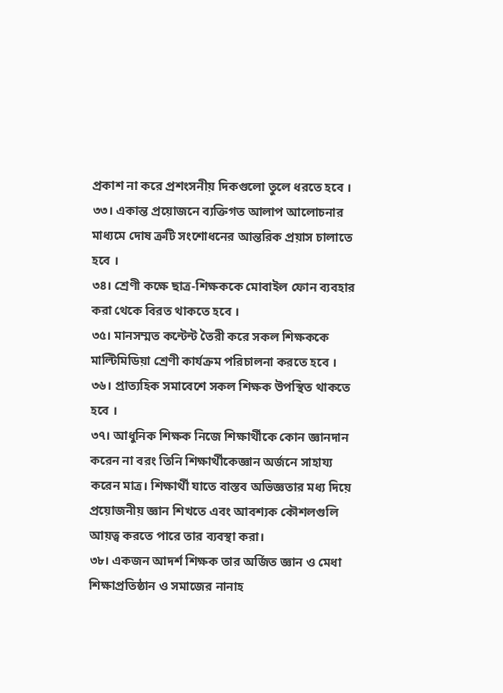প্রকাশ না করে প্রশংসনীয় দিকগুলো তুলে ধরতে হবে ।
৩৩। একান্ত প্রয়োজনে ব্যক্তিগত আলাপ আলোচনার মাধ্যমে দোষ ত্রুটি সংশোধনের আন্তরিক প্রয়াস চালাতে হবে ।
৩৪। শ্রেণী কক্ষে ছাত্র-শিক্ষককে মোবাইল ফোন ব্যবহার করা থেকে বিরত থাকতে হবে ।
৩৫। মানসম্মত কন্টেন্ট তৈরী করে সকল শিক্ষককে মাল্টিমিডিয়া শ্রেণী কার্যক্রম পরিচালনা করতে হবে ।
৩৬। প্রাত্যহিক সমাবেশে সকল শিক্ষক উপস্থিত থাকতে হবে ।
৩৭। আধুনিক শিক্ষক নিজে শিক্ষার্থীকে কোন জ্ঞানদান করেন না বরং তিনি শিক্ষার্থীকেজ্ঞান অর্জনে সাহায্য করেন মাত্র। শিক্ষার্থী যাতে বাস্তব অভিজ্ঞতার মধ্য দিয়ে প্রয়োজনীয় জ্ঞান শিখতে এবং আবশ্যক কৌশলগুলি আয়ত্ব করতে পারে তার ব্যবস্থা করা।
৩৮। একজন আদর্শ শিক্ষক তার অর্জিত জ্ঞান ও মেধা শিক্ষাপ্রতিষ্ঠান ও সমাজের নানাহ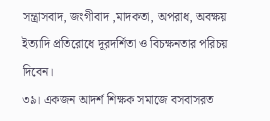সন্ত্রাসবাদ, জংগীবাদ ,মাদকতা, অপরাধ, অবক্ষয় ইত্যাদি প্রতিরোধে দূরদর্শিতা ও বিচক্ষনতার পরিচয় দিবেন।
৩৯। একজন আদর্শ শিক্ষক সমাজে বসবাসরত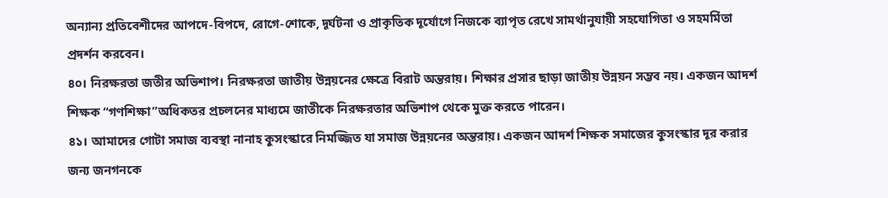অন্যান্য প্রতিবেশীদের আপদে-বিপদে, রোগে-শোকে, দূর্ঘটনা ও প্রাকৃতিক দূর্যোগে নিজকে ব্যাপৃত রেখে সামর্থানুযায়ী সহযোগিতা ও সহমর্মিতা প্রদর্শন করবেন।
৪০। নিরক্ষরতা জতীর অভিশাপ। নিরক্ষরতা জাতীয় উন্নয়নের ক্ষেত্রে বিরাট অন্তরায়। শিক্ষার প্রসার ছাড়া জাতীয় উন্নয়ন সম্ভব নয়। একজন আদর্শ শিক্ষক “গণশিক্ষা”অধিকতর প্রচলনের মাধ্যমে জাতীকে নিরক্ষরতার অভিশাপ থেকে মুক্ত করতে পারেন।
৪১। আমাদের গোটা সমাজ ব্যবস্থা নানাহ কুসংস্কারে নিমজ্জিত যা সমাজ উন্নয়নের অন্তরায়। একজন আদর্শ শিক্ষক সমাজের কুসংস্কার দূর করার জন্য জনগনকে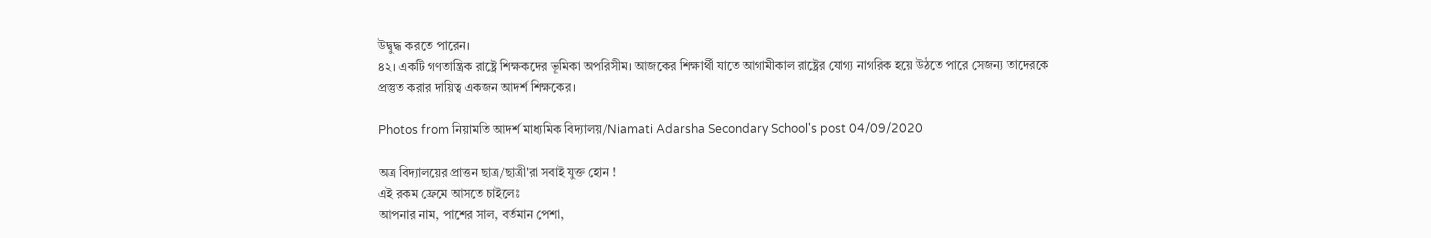উদ্বুদ্ধ করতে পারেন।
৪২। একটি গণতান্ত্রিক রাষ্ট্রে শিক্ষকদের ভূমিকা অপরিসীম। আজকের শিক্ষার্থী যাতে আগামীকাল রাষ্ট্রের যোগ্য নাগরিক হয়ে উঠতে পারে সেজন্য তাদেরকে প্রস্তুত করার দায়িত্ব একজন আদর্শ শিক্ষকের।

Photos from নিয়ামতি আদর্শ মাধ্যমিক বিদ্যালয়/Niamati Adarsha Secondary School's post 04/09/2020

অত্র বিদ্যালয়ের প্রাত্তন ছাত্র/ছাত্রী'রা সবাই যুক্ত হোন !
এই রকম ফ্রেমে আসতে চাইলেঃ
আপনার নাম, পাশের সাল, বর্তমান পেশা,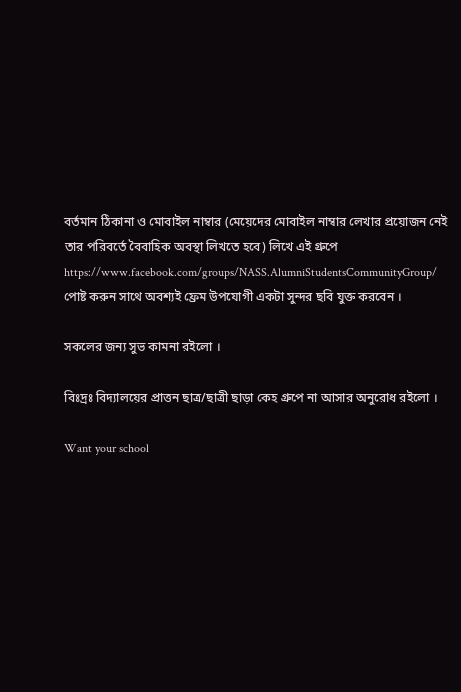বর্তমান ঠিকানা ও মোবাইল নাম্বার (মেয়েদের মোবাইল নাম্বার লেখার প্রয়োজন নেই তার পরিবর্তে বৈবাহিক অবস্থা লিখতে হবে) লিখে এই গ্রুপে https://www.facebook.com/groups/NASS.AlumniStudentsCommunityGroup/ পোষ্ট করুন সাথে অবশ্যই ফ্রেম উপযোগী একটা সুন্দর ছবি যুক্ত করবেন ।

সকলের জন্য সুভ কামনা রইলো ।

বিঃদ্রঃ বিদ্যালয়ের প্রাত্তন ছাত্র/ছাত্রী ছাড়া কেহ গ্রুপে না আসার অনুরোধ রইলো ।

Want your school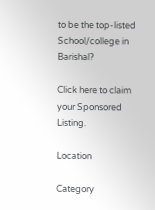to be the top-listed School/college in Barishal?

Click here to claim your Sponsored Listing.

Location

Category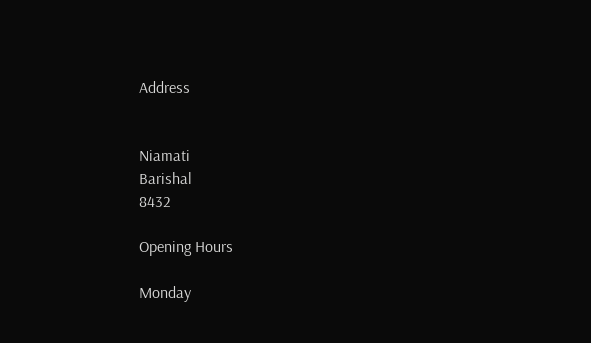Address


Niamati
Barishal
8432

Opening Hours

Monday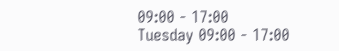09:00 - 17:00
Tuesday 09:00 - 17:00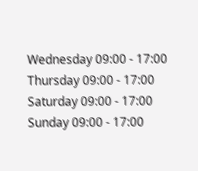Wednesday 09:00 - 17:00
Thursday 09:00 - 17:00
Saturday 09:00 - 17:00
Sunday 09:00 - 17:00